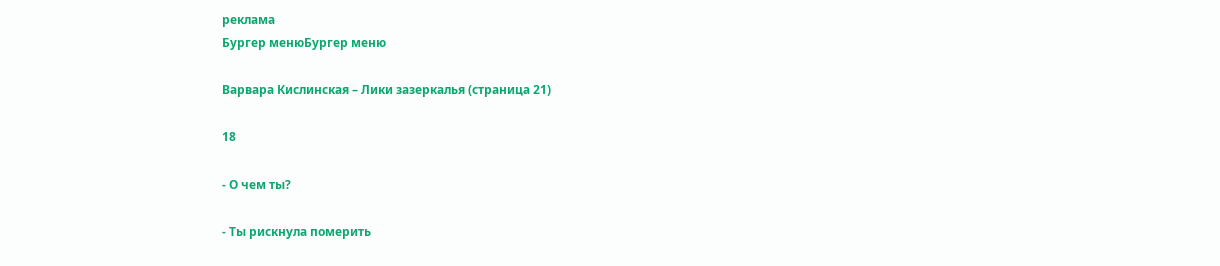реклама
Бургер менюБургер меню

Варвара Кислинская – Лики зазеркалья (страница 21)

18

- О чем ты?

- Ты рискнула померить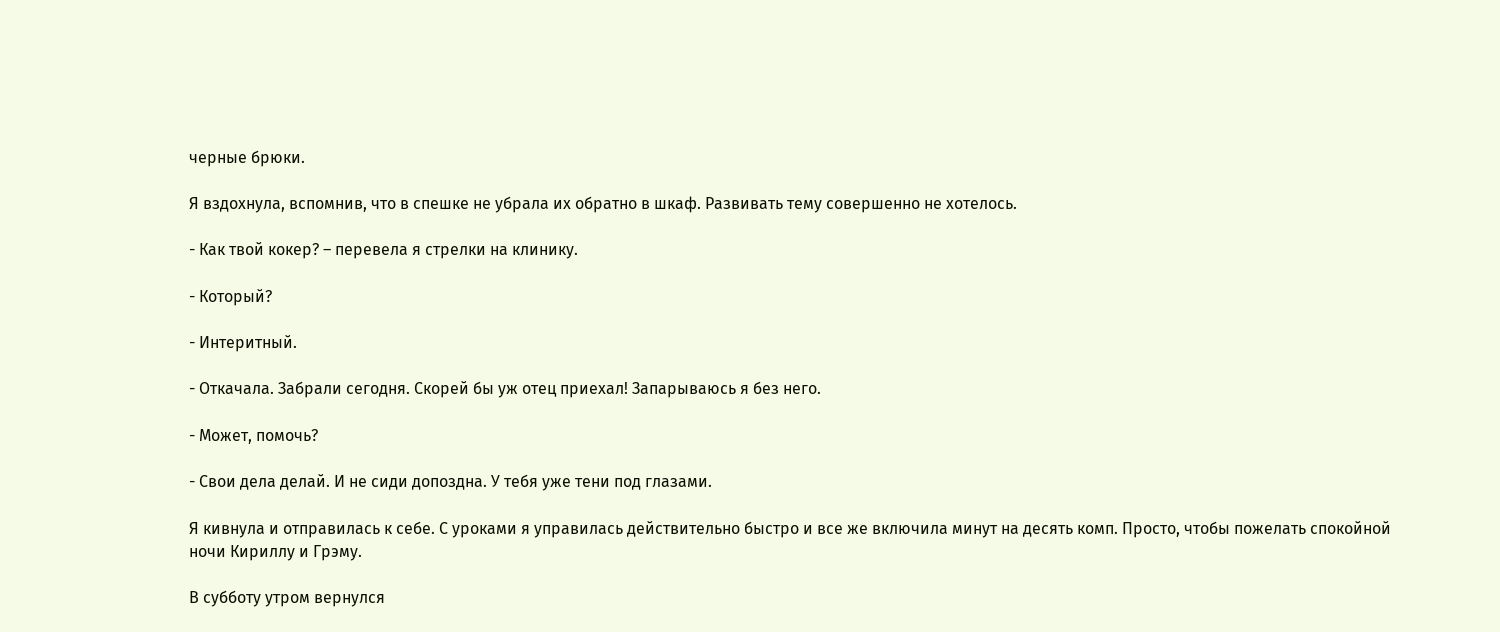черные брюки.

Я вздохнула, вспомнив, что в спешке не убрала их обратно в шкаф. Развивать тему совершенно не хотелось.

- Как твой кокер? – перевела я стрелки на клинику.

- Который?

- Интеритный.

- Откачала. Забрали сегодня. Скорей бы уж отец приехал! Запарываюсь я без него.

- Может, помочь?

- Свои дела делай. И не сиди допоздна. У тебя уже тени под глазами.

Я кивнула и отправилась к себе. С уроками я управилась действительно быстро и все же включила минут на десять комп. Просто, чтобы пожелать спокойной ночи Кириллу и Грэму.

В субботу утром вернулся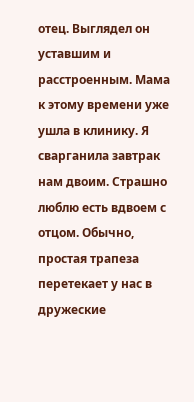отец. Выглядел он уставшим и расстроенным. Мама к этому времени уже ушла в клинику. Я сварганила завтрак нам двоим. Страшно люблю есть вдвоем с отцом. Обычно, простая трапеза перетекает у нас в дружеские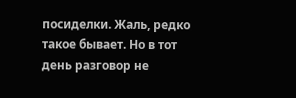посиделки. Жаль, редко такое бывает. Но в тот день разговор не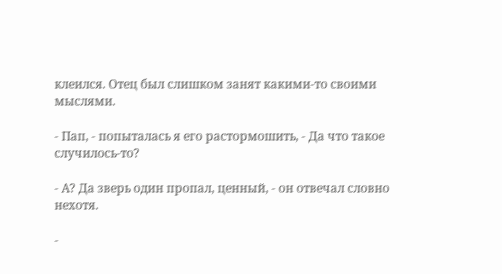клеился. Отец был слишком занят какими-то своими мыслями.

- Пап, - попыталась я его растормошить, - Да что такое случилось-то?

- А? Да зверь один пропал, ценный, - он отвечал словно нехотя.

-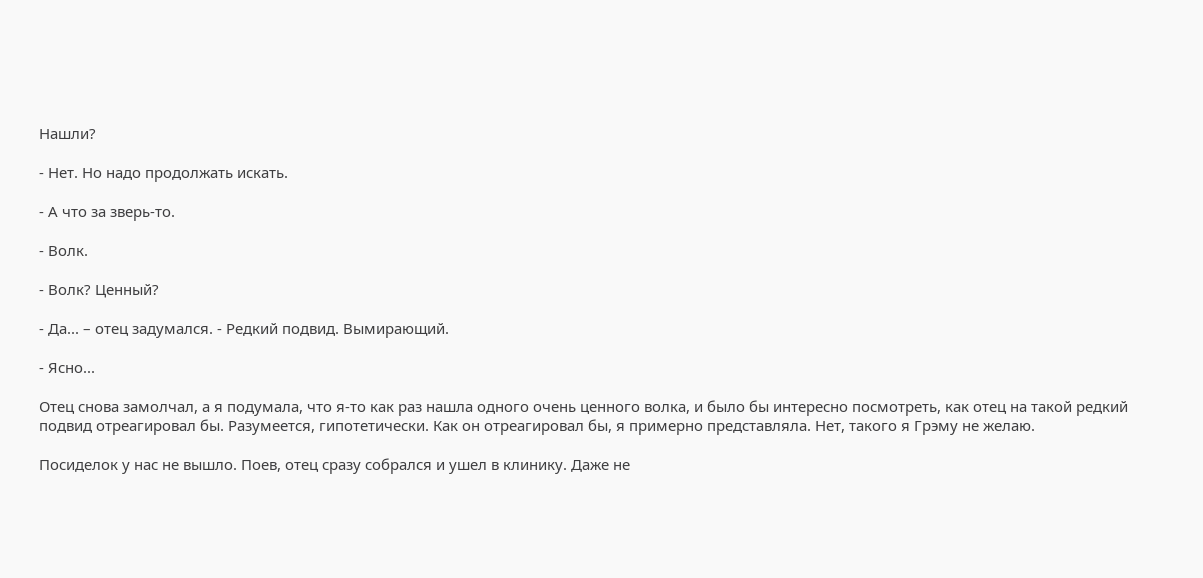Нашли?

- Нет. Но надо продолжать искать.

- А что за зверь-то.

- Волк.

- Волк? Ценный?

- Да... – отец задумался. - Редкий подвид. Вымирающий.

- Ясно...

Отец снова замолчал, а я подумала, что я-то как раз нашла одного очень ценного волка, и было бы интересно посмотреть, как отец на такой редкий подвид отреагировал бы. Разумеется, гипотетически. Как он отреагировал бы, я примерно представляла. Нет, такого я Грэму не желаю.

Посиделок у нас не вышло. Поев, отец сразу собрался и ушел в клинику. Даже не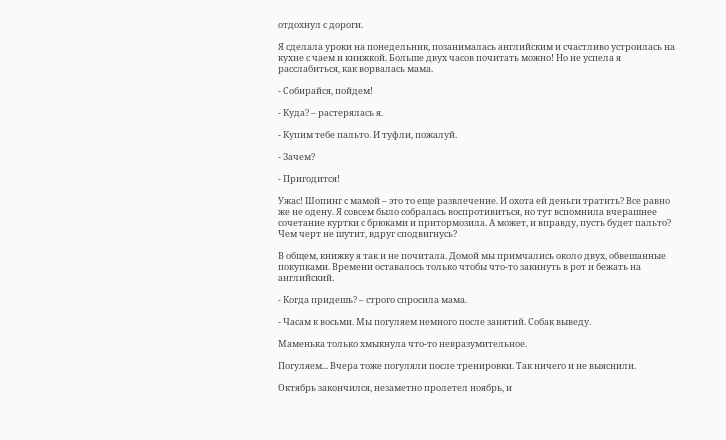отдохнул с дороги.

Я сделала уроки на понедельник, позанималась английским и счастливо устроилась на кухне с чаем и книжкой. Больше двух часов почитать можно! Но не успела я расслабиться, как ворвалась мама.

- Собирайся, пойдем!

- Куда? – растерялась я.

- Купим тебе пальто. И туфли, пожалуй.

- Зачем?

- Пригодится!

Ужас! Шопинг с мамой – это то еще развлечение. И охота ей деньги тратить? Все равно же не одену. Я совсем было собралась воспротивиться, но тут вспомнила вчерашнее сочетание куртки с брюками и притормозила. А может, и вправду, пусть будет пальто? Чем черт не шутит, вдруг сподвигнусь?

В общем, книжку я так и не почитала. Домой мы примчались около двух, обвешанные покупками. Времени оставалось только чтобы что-то закинуть в рот и бежать на английский.

- Когда придешь? – строго спросила мама.

- Часам к восьми. Мы погуляем немного после занятий. Собак выведу.

Маменька только хмыкнула что-то невразумительное.

Погуляем... Вчера тоже погуляли после тренировки. Так ничего и не выяснили.

Октябрь закончился, незаметно пролетел ноябрь, и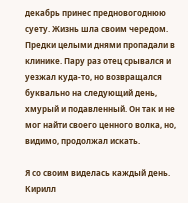декабрь принес предновогоднюю суету. Жизнь шла своим чередом. Предки целыми днями пропадали в клинике. Пару раз отец срывался и уезжал куда-то, но возвращался буквально на следующий день, хмурый и подавленный. Он так и не мог найти своего ценного волка, но, видимо, продолжал искать.

Я со своим виделась каждый день. Кирилл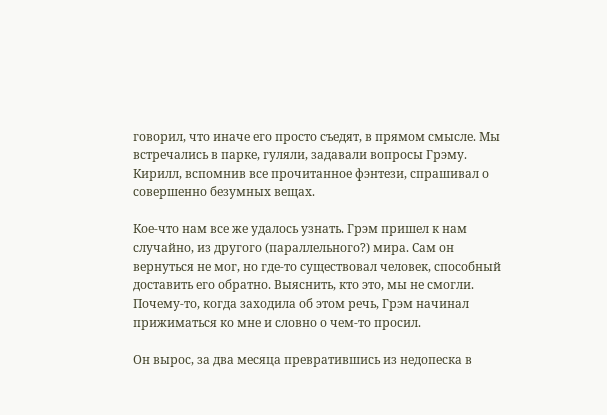говорил, что иначе его просто съедят, в прямом смысле. Мы встречались в парке, гуляли, задавали вопросы Грэму. Кирилл, вспомнив все прочитанное фэнтези, спрашивал о совершенно безумных вещах.

Кое-что нам все же удалось узнать. Грэм пришел к нам случайно, из другого (параллельного?) мира. Сам он вернуться не мог, но где-то существовал человек, способный доставить его обратно. Выяснить, кто это, мы не смогли. Почему-то, когда заходила об этом речь, Грэм начинал прижиматься ко мне и словно о чем-то просил.

Он вырос, за два месяца превратившись из недопеска в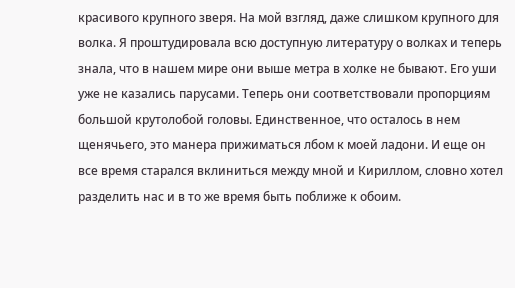красивого крупного зверя. На мой взгляд, даже слишком крупного для волка. Я проштудировала всю доступную литературу о волках и теперь знала, что в нашем мире они выше метра в холке не бывают. Его уши уже не казались парусами. Теперь они соответствовали пропорциям большой крутолобой головы. Единственное, что осталось в нем щенячьего, это манера прижиматься лбом к моей ладони. И еще он все время старался вклиниться между мной и Кириллом, словно хотел разделить нас и в то же время быть поближе к обоим.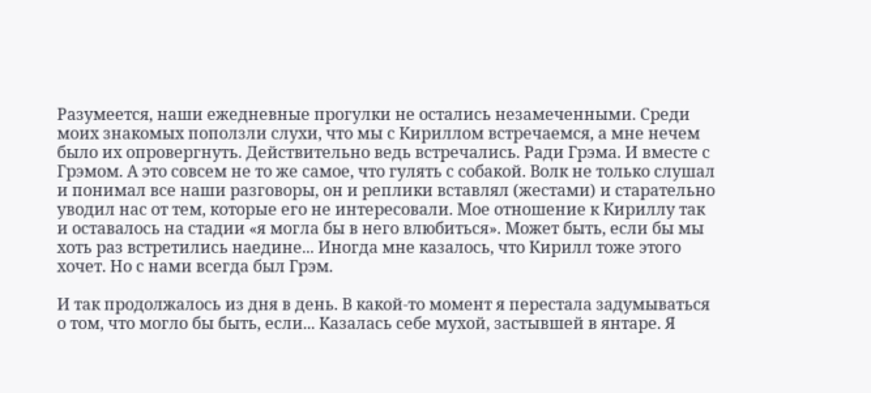Разумеется, наши ежедневные прогулки не остались незамеченными. Среди моих знакомых поползли слухи, что мы с Кириллом встречаемся, а мне нечем было их опровергнуть. Действительно ведь встречались. Ради Грэма. И вместе с Грэмом. А это совсем не то же самое, что гулять с собакой. Волк не только слушал и понимал все наши разговоры, он и реплики вставлял (жестами) и старательно уводил нас от тем, которые его не интересовали. Мое отношение к Кириллу так и оставалось на стадии «я могла бы в него влюбиться». Может быть, если бы мы хоть раз встретились наедине... Иногда мне казалось, что Кирилл тоже этого хочет. Но с нами всегда был Грэм.

И так продолжалось из дня в день. В какой-то момент я перестала задумываться о том, что могло бы быть, если... Казалась себе мухой, застывшей в янтаре. Я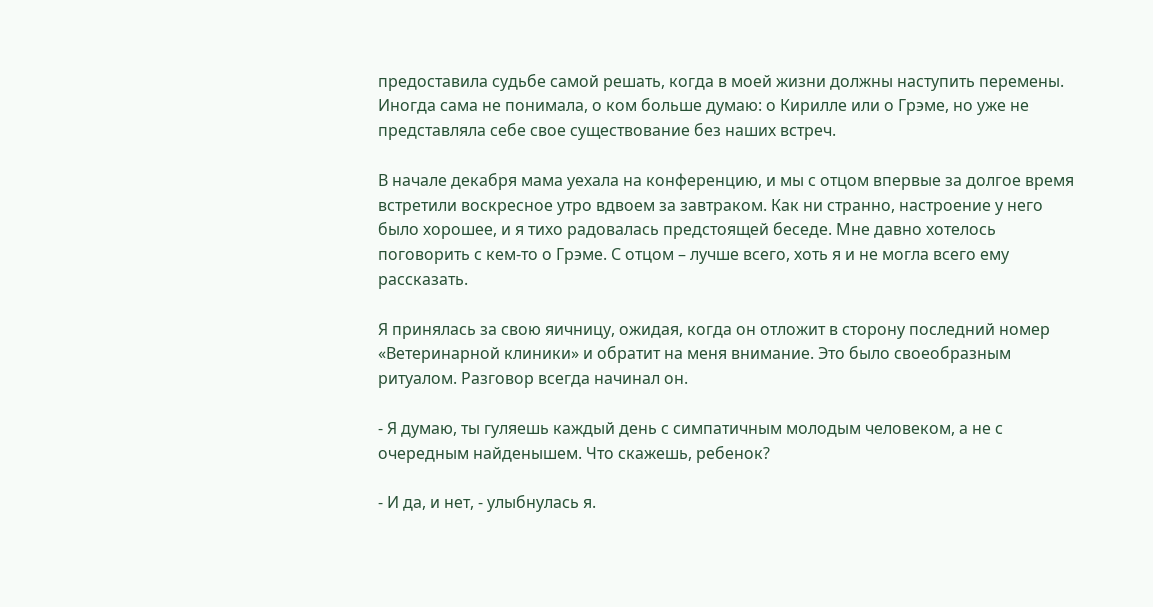предоставила судьбе самой решать, когда в моей жизни должны наступить перемены. Иногда сама не понимала, о ком больше думаю: о Кирилле или о Грэме, но уже не представляла себе свое существование без наших встреч.

В начале декабря мама уехала на конференцию, и мы с отцом впервые за долгое время встретили воскресное утро вдвоем за завтраком. Как ни странно, настроение у него было хорошее, и я тихо радовалась предстоящей беседе. Мне давно хотелось поговорить с кем-то о Грэме. С отцом – лучше всего, хоть я и не могла всего ему рассказать.

Я принялась за свою яичницу, ожидая, когда он отложит в сторону последний номер «Ветеринарной клиники» и обратит на меня внимание. Это было своеобразным ритуалом. Разговор всегда начинал он.

- Я думаю, ты гуляешь каждый день с симпатичным молодым человеком, а не с очередным найденышем. Что скажешь, ребенок?

- И да, и нет, - улыбнулась я.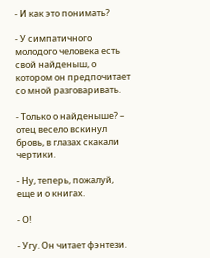- И как это понимать?

- У симпатичного молодого человека есть свой найденыш, о котором он предпочитает со мной разговаривать.

- Только о найденыше? – отец весело вскинул бровь, в глазах скакали чертики.

- Ну, теперь, пожалуй, еще и о книгах.

- О!

- Угу. Он читает фэнтези.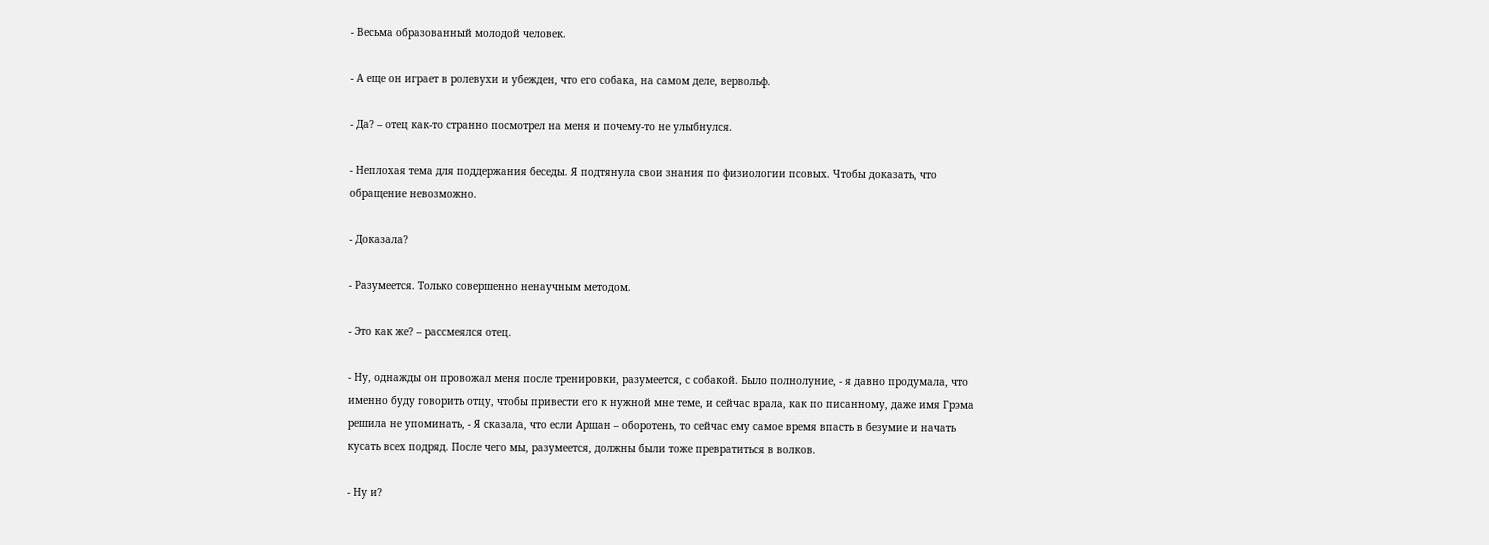- Весьма образованный молодой человек.

- А еще он играет в ролевухи и убежден, что его собака, на самом деле, вервольф.

- Да? – отец как-то странно посмотрел на меня и почему-то не улыбнулся.

- Неплохая тема для поддержания беседы. Я подтянула свои знания по физиологии псовых. Чтобы доказать, что обращение невозможно.

- Доказала?

- Разумеется. Только совершенно ненаучным методом.

- Это как же? – рассмеялся отец.

- Ну, однажды он провожал меня после тренировки, разумеется, с собакой. Было полнолуние, - я давно продумала, что именно буду говорить отцу, чтобы привести его к нужной мне теме, и сейчас врала, как по писанному, даже имя Грэма решила не упоминать, - Я сказала, что если Аршан – оборотень, то сейчас ему самое время впасть в безумие и начать кусать всех подряд. После чего мы, разумеется, должны были тоже превратиться в волков.

- Ну и?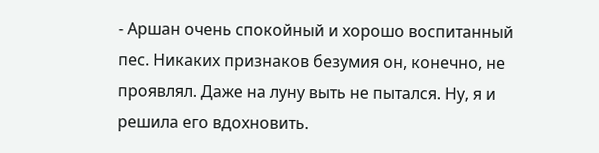- Аршан очень спокойный и хорошо воспитанный пес. Никаких признаков безумия он, конечно, не проявлял. Даже на луну выть не пытался. Ну, я и решила его вдохновить.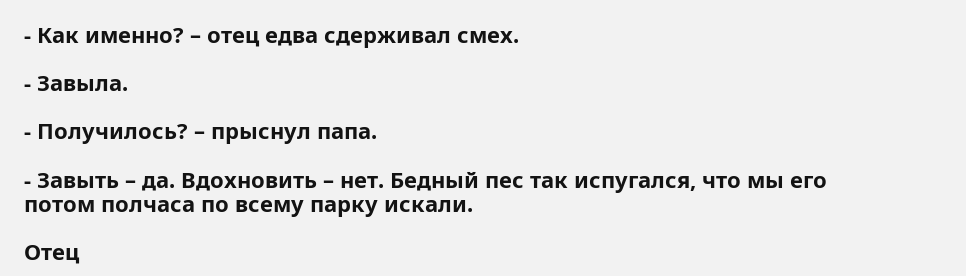- Как именно? – отец едва сдерживал смех.

- Завыла.

- Получилось? – прыснул папа.

- Завыть – да. Вдохновить – нет. Бедный пес так испугался, что мы его потом полчаса по всему парку искали.

Отец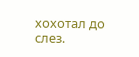хохотал до слез.